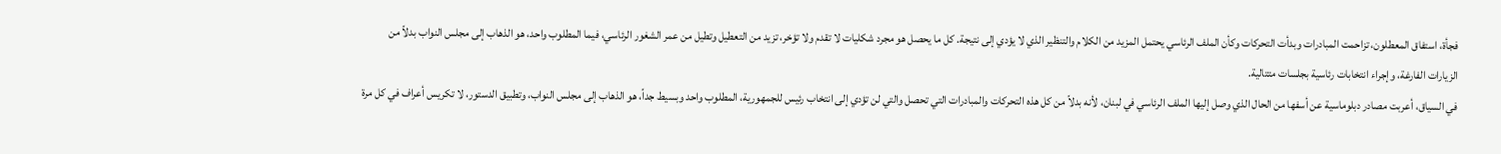فجأة، استفاق المعطلون، تزاحمت المبادرات وبدأت التحركات وكأن الملف الرئاسي يحتمل المزيد من الكلام والتنظير الذي لا يؤدي إلى نتيجة. كل ما يحصل هو مجرد شكليات لا تقدم ولا تؤخر، تزيد من التعطيل وتطيل من عمر الشغور الرئاسي، فيما المطلوب واحد، هو الذهاب إلى مجلس النواب بدلاً من الزيارات الفارغة، وإجراء انتخابات رئاسية بجلسات متتالية.
في السياق، أعربت مصادر دبلوماسية عن أسفها من الحال الذي وصل إليها الملف الرئاسي في لبنان، لأنه بدلاً من كل هذه التحركات والمبادرات التي تحصل والتي لن تؤدي إلى انتخاب رئيس للجمهورية، المطلوب واحد وبسيط جداً، هو الذهاب إلى مجلس النواب، وتطبيق الدستور، لا تكريس أعراف في كل مرة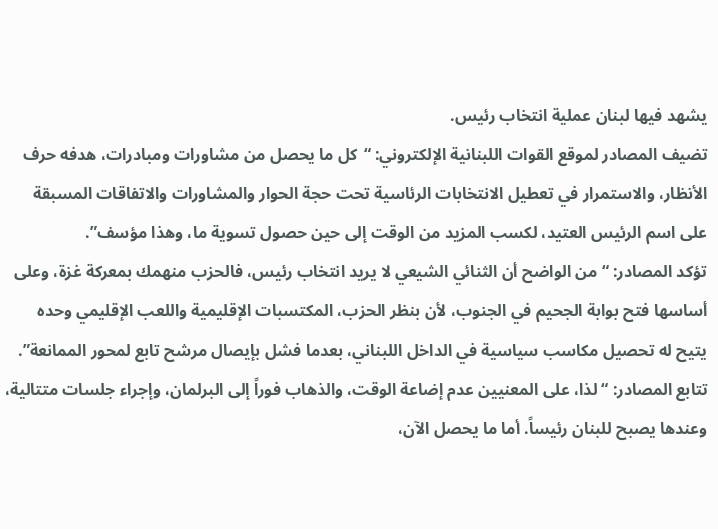يشهد فيها لبنان عملية انتخاب رئيس.
تضيف المصادر لموقع القوات اللبنانية الإلكتروني: “كل ما يحصل من مشاورات ومبادرات، هدفه حرف الأنظار، والاستمرار في تعطيل الانتخابات الرئاسية تحت حجة الحوار والمشاورات والاتفاقات المسبقة على اسم الرئيس العتيد، لكسب المزيد من الوقت إلى حين حصول تسوية ما، وهذا مؤسف”.
تؤكد المصادر: “من الواضح أن الثنائي الشيعي لا يريد انتخاب رئيس، فالحزب منهمك بمعركة غزة، وعلى أساسها فتح بوابة الجحيم في الجنوب، لأن بنظر الحزب، المكتسبات الإقليمية واللعب الإقليمي وحده يتيح له تحصيل مكاسب سياسية في الداخل اللبناني، بعدما فشل بإيصال مرشح تابع لمحور الممانعة”.
تتابع المصادر: “لذا، على المعنيين عدم إضاعة الوقت، والذهاب فوراً إلى البرلمان، وإجراء جلسات متتالية، وعندها يصبح للبنان رئيساً. أما ما يحصل الآن،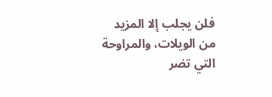فلن يجلب إلا المزيد من الويلات، والمراوحة التي تضر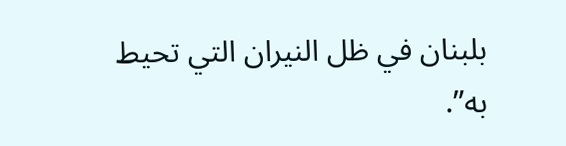بلبنان في ظل النيران التي تحيط به”.